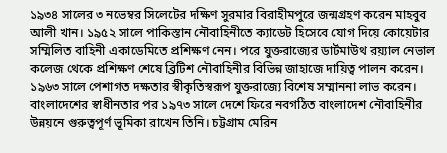১৯৩৪ সালের ৩ নভেম্বর সিলেটের দক্ষিণ সুরমার বিরাহীমপুরে জন্মগ্রহণ করেন মাহবুব আলী খান। ১৯৫২ সালে পাকিস্তান নৌবাহিনীতে ক্যাডেট হিসেবে যোগ দিয়ে কোয়েটার সম্মিলিত বাহিনী একাডেমিতে প্রশিক্ষণ নেন। পরে যুক্তরাজ্যের ডার্টমাউথ রয়্যাল নেভাল কলেজ থেকে প্রশিক্ষণ শেষে ব্রিটিশ নৌবাহিনীর বিভিন্ন জাহাজে দায়িত্ব পালন করেন। ১৯৬৩ সালে পেশাগত দক্ষতার স্বীকৃতিস্বরূপ যুক্তরাজ্যে বিশেষ সম্মাননা লাভ করেন।
বাংলাদেশের স্বাধীনতার পর ১৯৭৩ সালে দেশে ফিরে নবগঠিত বাংলাদেশ নৌবাহিনীর উন্নয়নে গুরুত্বপূর্ণ ভূমিকা রাখেন তিনি। চট্টগ্রাম মেরিন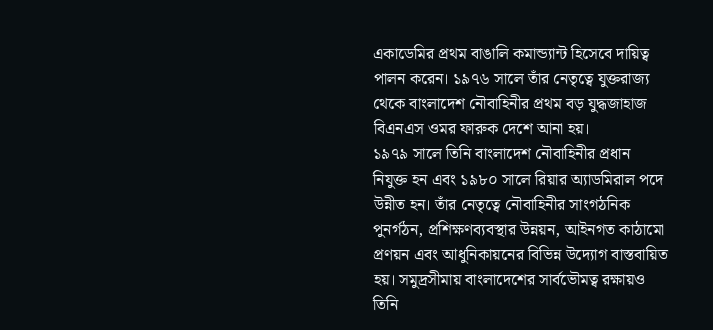একাডেমির প্রথম বাঙালি কমান্ড্যান্ট হিসেবে দায়িত্ব পালন করেন। ১৯৭৬ সালে তাঁর নেতৃত্বে যুক্তরাজ্য থেকে বাংলাদেশ নৌবাহিনীর প্রথম বড় যুদ্ধজাহাজ বিএনএস ওমর ফারুক দেশে আনা হয়।
১৯৭৯ সালে তিনি বাংলাদেশ নৌবাহিনীর প্রধান নিযুক্ত হন এবং ১৯৮০ সালে রিয়ার অ্যাডমিরাল পদে উন্নীত হন। তাঁর নেতৃত্বে নৌবাহিনীর সাংগঠনিক পুনর্গঠন, প্রশিক্ষণব্যবস্থার উন্নয়ন, আইনগত কাঠামো প্রণয়ন এবং আধুনিকায়নের বিভিন্ন উদ্যোগ বাস্তবায়িত হয়। সমুদ্রসীমায় বাংলাদেশের সার্বভৌমত্ব রক্ষায়ও তিনি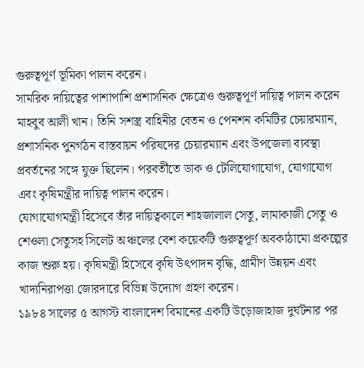গুরুত্বপূর্ণ ভূমিকা পালন করেন।
সামরিক দায়িত্বের পাশাপাশি প্রশাসনিক ক্ষেত্রেও গুরুত্বপূর্ণ দায়িত্ব পালন করেন মাহবুব আলী খান। তিনি সশস্ত্র বাহিনীর বেতন ও পেনশন কমিটির চেয়ারম্যান, প্রশাসনিক পুনর্গঠন বাস্তবায়ন পরিষদের চেয়ারম্যান এবং উপজেলা ব্যবস্থা প্রবর্তনের সঙ্গে যুক্ত ছিলেন। পরবর্তীতে ডাক ও টেলিযোগাযোগ, যোগাযোগ এবং কৃষিমন্ত্রীর দায়িত্ব পালন করেন।
যোগাযোগমন্ত্রী হিসেবে তাঁর দায়িত্বকালে শাহজালাল সেতু, লামাকাজী সেতু ও শেওলা সেতুসহ সিলেট অঞ্চলের বেশ কয়েকটি গুরুত্বপূর্ণ অবকাঠামো প্রকল্পের কাজ শুরু হয়। কৃষিমন্ত্রী হিসেবে কৃষি উৎপাদন বৃদ্ধি, গ্রামীণ উন্নয়ন এবং খাদ্যনিরাপত্তা জোরদারে বিভিন্ন উদ্যোগ গ্রহণ করেন।
১৯৮৪ সালের ৫ আগস্ট বাংলাদেশ বিমানের একটি উড়োজাহাজ দুর্ঘটনার পর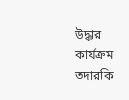উদ্ধার কার্যক্রম তদারকি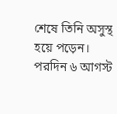শেষে তিনি অসুস্থ হয়ে পড়েন। পরদিন ৬ আগস্ট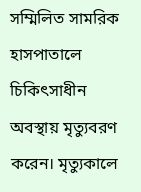সম্মিলিত সামরিক হাসপাতালে চিকিৎসাধীন অবস্থায় মৃত্যুবরণ করেন। মৃত্যুকালে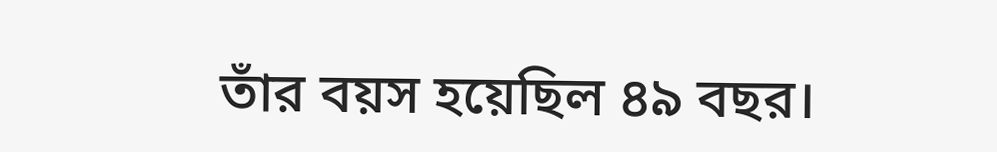তাঁর বয়স হয়েছিল ৪৯ বছর।